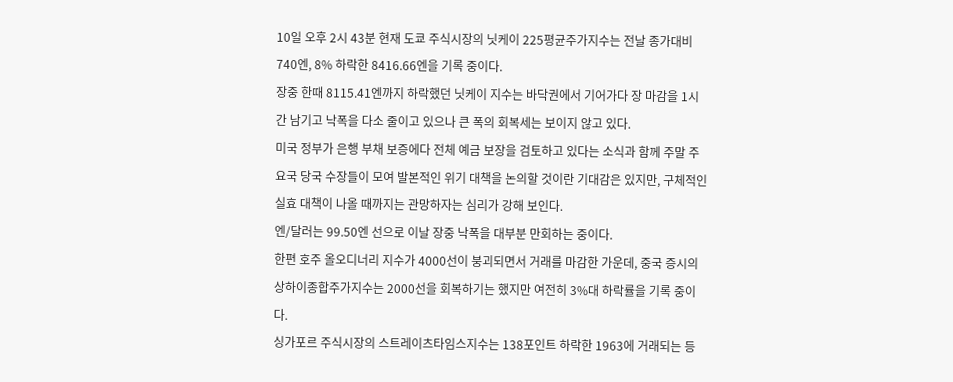10일 오후 2시 43분 현재 도쿄 주식시장의 닛케이 225평균주가지수는 전날 종가대비 740엔, 8% 하락한 8416.66엔을 기록 중이다.
장중 한때 8115.41엔까지 하락했던 닛케이 지수는 바닥권에서 기어가다 장 마감을 1시간 남기고 낙폭을 다소 줄이고 있으나 큰 폭의 회복세는 보이지 않고 있다.
미국 정부가 은행 부채 보증에다 전체 예금 보장을 검토하고 있다는 소식과 함께 주말 주요국 당국 수장들이 모여 발본적인 위기 대책을 논의할 것이란 기대감은 있지만, 구체적인 실효 대책이 나올 때까지는 관망하자는 심리가 강해 보인다.
엔/달러는 99.50엔 선으로 이날 장중 낙폭을 대부분 만회하는 중이다.
한편 호주 올오디너리 지수가 4000선이 붕괴되면서 거래를 마감한 가운데, 중국 증시의 상하이종합주가지수는 2000선을 회복하기는 했지만 여전히 3%대 하락률을 기록 중이다.
싱가포르 주식시장의 스트레이츠타임스지수는 138포인트 하락한 1963에 거래되는 등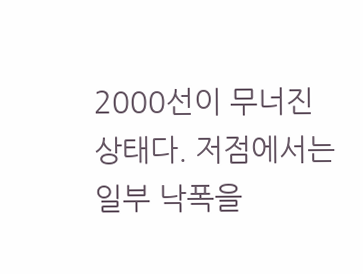2000선이 무너진 상태다. 저점에서는 일부 낙폭을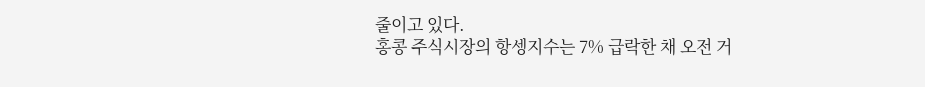줄이고 있다.
홍콩 주식시장의 항셍지수는 7% 급락한 채 오전 거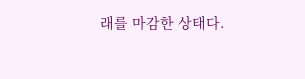래를 마감한 상태다.